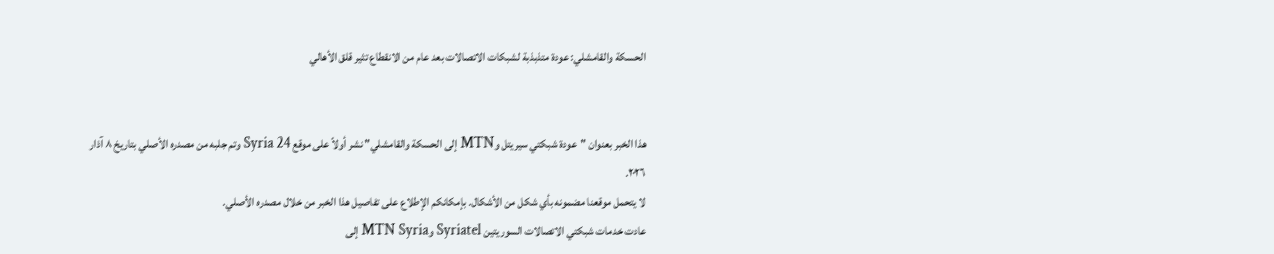الحسكة والقامشلي: عودة متذبذبة لشبكات الاتصالات بعد عام من الانقطاع تثير قلق الأهالي


هذا الخبر بعنوان "عودة شبكتي سيريتل وMTN إلى الحسكة والقامشلي" نشر أولاً على موقع Syria 24 وتم جلبه من مصدره الأصلي بتاريخ ٨ آذار ٢٠٢٦.
لا يتحمل موقعنا مضمونه بأي شكل من الأشكال. بإمكانكم الإطلاع على تفاصيل هذا الخبر من خلال مصدره الأصلي.
عادت خدمات شبكتي الاتصالات السوريتين Syriatel وMTN Syria إلى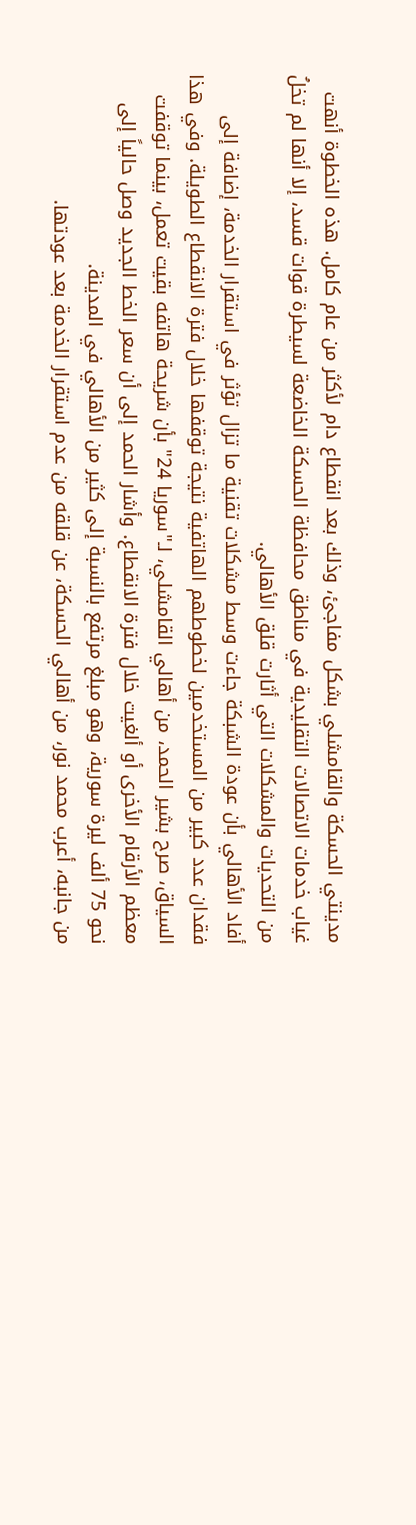مدينتي الحسكة والقامشلي بشكل مفاجئ، وذلك بعد انقطاع دام لأكثر من عام كامل. هذه الخطوة أنهت غياب خدمات الاتصالات التقليدية في مناطق محافظة الحسكة الخاضعة لسيطرة قوات قسد، إلا أنها لم تخلُ من التحديات والمشكلات التي أثارت قلق الأهالي.
أفاد الأهالي بأن عودة الشبكة جاءت وسط مشكلات تقنية ما تزال تؤثر في استقرار الخدمة، إضافة إلى فقدان عدد كبير من المستخدمين لخطوطهم الهاتفية نتيجة توقفها خلال فترة الانقطاع الطويلة. وفي هذا السياق، صرح بشير الحمد، من أهالي القامشلي، لـ"سوريا 24" بأن شريحة هاتفه بقيت تعمل، بينما توقفت معظم الأرقام الأخرى أو ألغيت خلال فترة الانقطاع. وأشار الحمد إلى أن سعر الخط الجديد وصل حالياً إلى نحو 75 ألف ليرة سورية، وهو مبلغ مرتفع بالنسبة إلى كثير من الأهالي في المدينة.
من جانبه، أعرب محمد نور، من أهالي الحسكة، عن قلقه من عدم استقرار الخدمة بعد عودتها.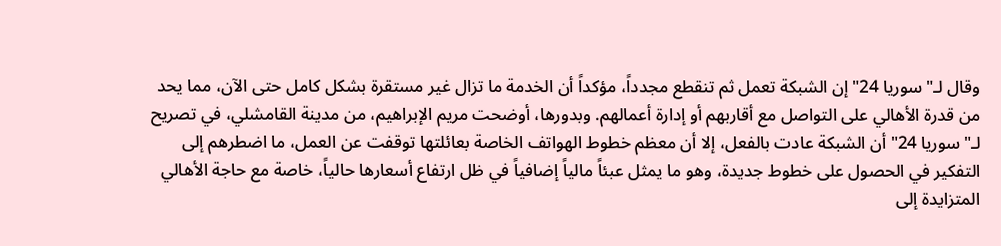وقال لـ"سوريا 24" إن الشبكة تعمل ثم تنقطع مجدداً، مؤكداً أن الخدمة ما تزال غير مستقرة بشكل كامل حتى الآن، مما يحد من قدرة الأهالي على التواصل مع أقاربهم أو إدارة أعمالهم. وبدورها، أوضحت مريم الإبراهيم، من مدينة القامشلي، في تصريح لـ"سوريا 24" أن الشبكة عادت بالفعل، إلا أن معظم خطوط الهواتف الخاصة بعائلتها توقفت عن العمل، ما اضطرهم إلى التفكير في الحصول على خطوط جديدة، وهو ما يمثل عبئاً مالياً إضافياً في ظل ارتفاع أسعارها حالياً، خاصة مع حاجة الأهالي المتزايدة إلى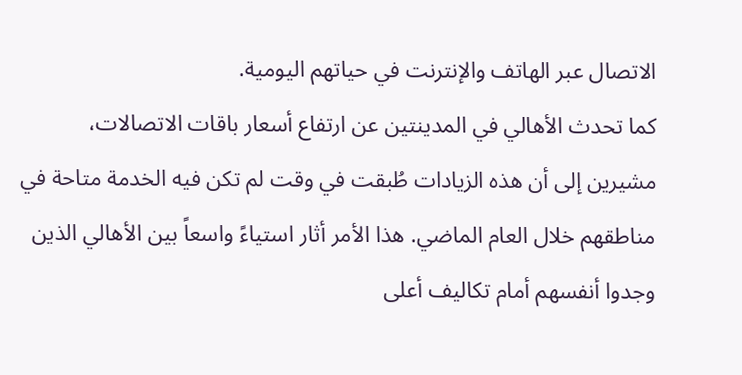الاتصال عبر الهاتف والإنترنت في حياتهم اليومية.
كما تحدث الأهالي في المدينتين عن ارتفاع أسعار باقات الاتصالات، مشيرين إلى أن هذه الزيادات طُبقت في وقت لم تكن فيه الخدمة متاحة في مناطقهم خلال العام الماضي. هذا الأمر أثار استياءً واسعاً بين الأهالي الذين وجدوا أنفسهم أمام تكاليف أعلى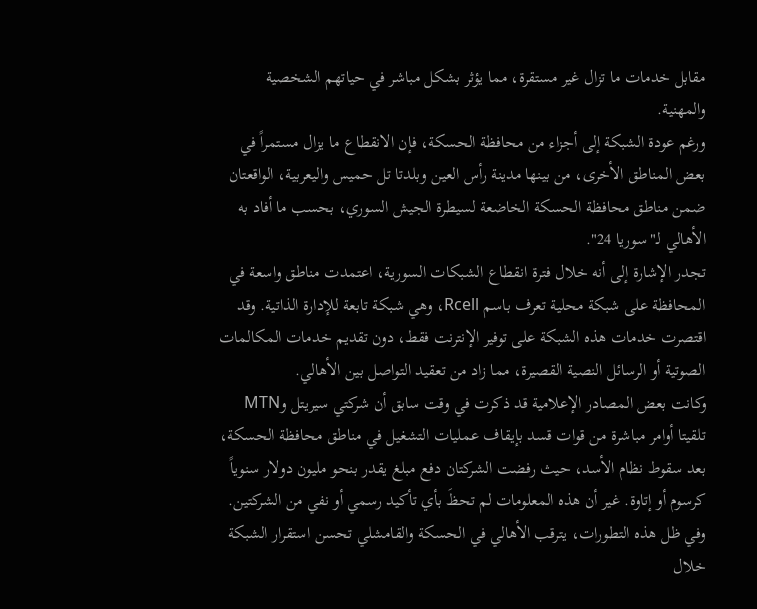مقابل خدمات ما تزال غير مستقرة، مما يؤثر بشكل مباشر في حياتهم الشخصية والمهنية.
ورغم عودة الشبكة إلى أجزاء من محافظة الحسكة، فإن الانقطاع ما يزال مستمراً في بعض المناطق الأخرى، من بينها مدينة رأس العين وبلدتا تل حميس واليعربية، الواقعتان ضمن مناطق محافظة الحسكة الخاضعة لسيطرة الجيش السوري، بحسب ما أفاد به الأهالي لـ"سوريا 24".
تجدر الإشارة إلى أنه خلال فترة انقطاع الشبكات السورية، اعتمدت مناطق واسعة في المحافظة على شبكة محلية تعرف باسم Rcell، وهي شبكة تابعة للإدارة الذاتية. وقد اقتصرت خدمات هذه الشبكة على توفير الإنترنت فقط، دون تقديم خدمات المكالمات الصوتية أو الرسائل النصية القصيرة، مما زاد من تعقيد التواصل بين الأهالي.
وكانت بعض المصادر الإعلامية قد ذكرت في وقت سابق أن شركتي سيريتل وMTN تلقيتا أوامر مباشرة من قوات قسد بإيقاف عمليات التشغيل في مناطق محافظة الحسكة، بعد سقوط نظام الأسد، حيث رفضت الشركتان دفع مبلغ يقدر بنحو مليون دولار سنوياً كرسوم أو إتاوة. غير أن هذه المعلومات لم تحظَ بأي تأكيد رسمي أو نفي من الشركتين.
وفي ظل هذه التطورات، يترقب الأهالي في الحسكة والقامشلي تحسن استقرار الشبكة خلال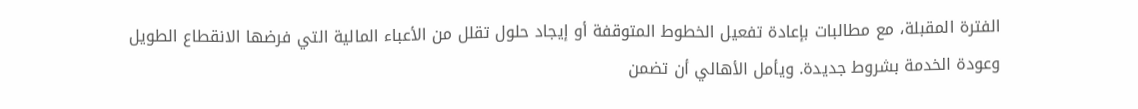الفترة المقبلة، مع مطالبات بإعادة تفعيل الخطوط المتوقفة أو إيجاد حلول تقلل من الأعباء المالية التي فرضها الانقطاع الطويل وعودة الخدمة بشروط جديدة. ويأمل الأهالي أن تضمن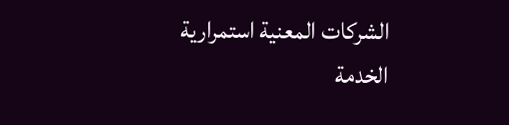الشركات المعنية استمرارية الخدمة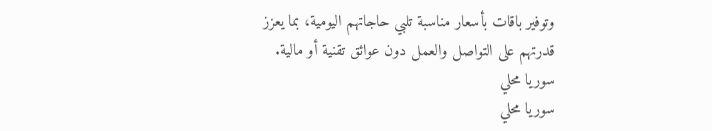وتوفير باقات بأسعار مناسبة تلبي حاجاتهم اليومية، بما يعزز قدرتهم على التواصل والعمل دون عوائق تقنية أو مالية.
سوريا محلي
سوريا محلي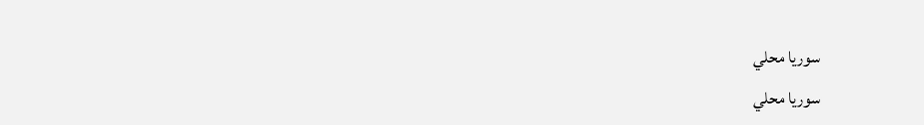سوريا محلي
سوريا محلي